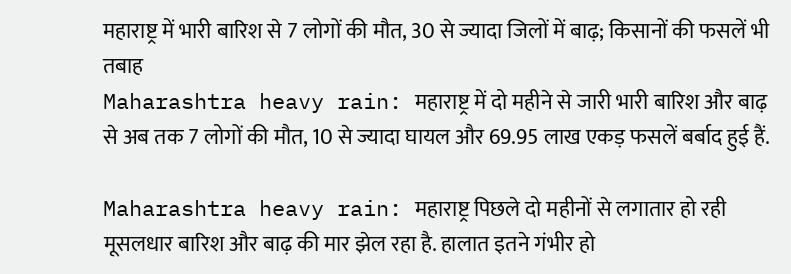महाराष्ट्र में भारी बारिश से 7 लोगों की मौत, 30 से ज्यादा जिलों में बाढ़; किसानों की फसलें भी तबाह
Maharashtra heavy rain: महाराष्ट्र में दो महीने से जारी भारी बारिश और बाढ़ से अब तक 7 लोगों की मौत, 10 से ज्यादा घायल और 69.95 लाख एकड़ फसलें बर्बाद हुई हैं.

Maharashtra heavy rain: महाराष्ट्र पिछले दो महीनों से लगातार हो रही मूसलधार बारिश और बाढ़ की मार झेल रहा है. हालात इतने गंभीर हो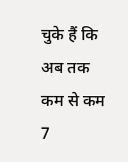चुके हैं कि अब तक कम से कम 7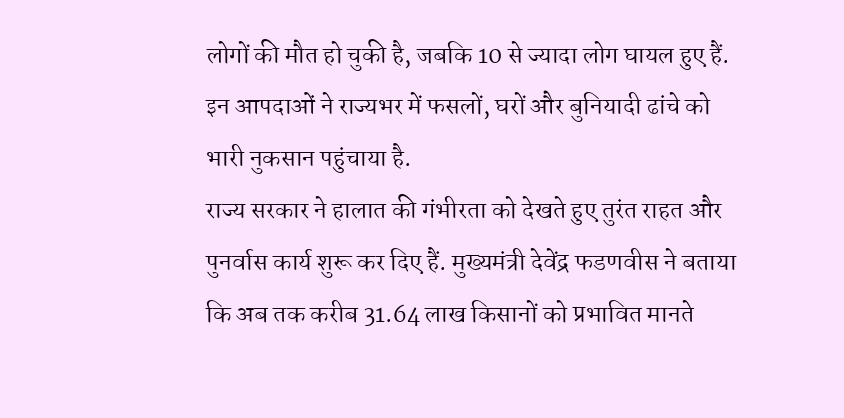लोगों की मौत हो चुकी है, जबकि 10 से ज्यादा लोग घायल हुए हैं. इन आपदाओं ने राज्यभर में फसलों, घरों और बुनियादी ढांचे को भारी नुकसान पहुंचाया है.
राज्य सरकार ने हालात की गंभीरता को देखते हुए तुरंत राहत और पुनर्वास कार्य शुरू कर दिए हैं. मुख्यमंत्री देवेंद्र फडणवीस ने बताया कि अब तक करीब 31.64 लाख किसानों को प्रभावित मानते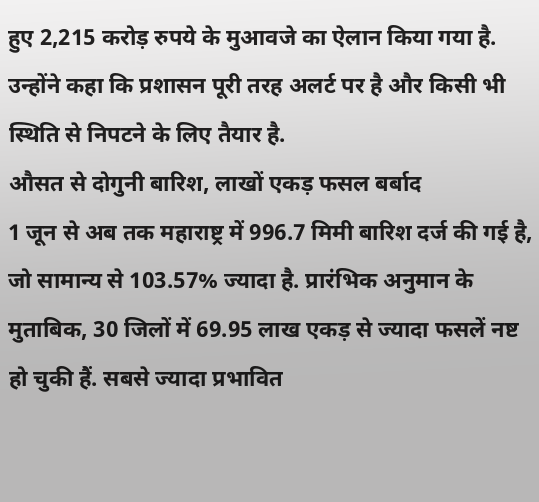हुए 2,215 करोड़ रुपये के मुआवजे का ऐलान किया गया है. उन्होंने कहा कि प्रशासन पूरी तरह अलर्ट पर है और किसी भी स्थिति से निपटने के लिए तैयार है.
औसत से दोगुनी बारिश, लाखों एकड़ फसल बर्बाद
1 जून से अब तक महाराष्ट्र में 996.7 मिमी बारिश दर्ज की गई है, जो सामान्य से 103.57% ज्यादा है. प्रारंभिक अनुमान के मुताबिक, 30 जिलों में 69.95 लाख एकड़ से ज्यादा फसलें नष्ट हो चुकी हैं. सबसे ज्यादा प्रभावित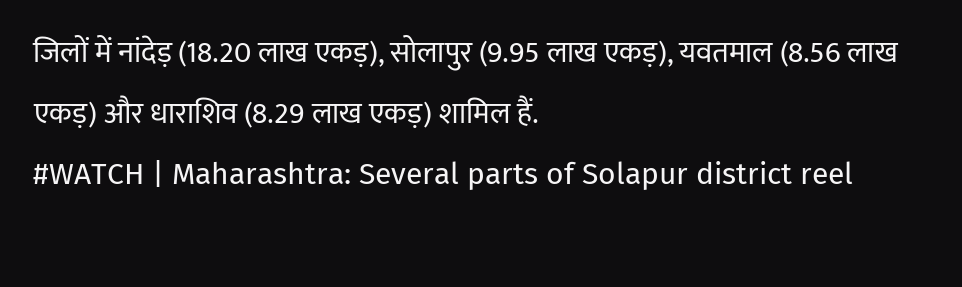जिलों में नांदेड़ (18.20 लाख एकड़), सोलापुर (9.95 लाख एकड़), यवतमाल (8.56 लाख एकड़) और धाराशिव (8.29 लाख एकड़) शामिल हैं.
#WATCH | Maharashtra: Several parts of Solapur district reel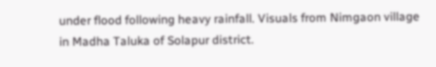under flood following heavy rainfall. Visuals from Nimgaon village in Madha Taluka of Solapur district.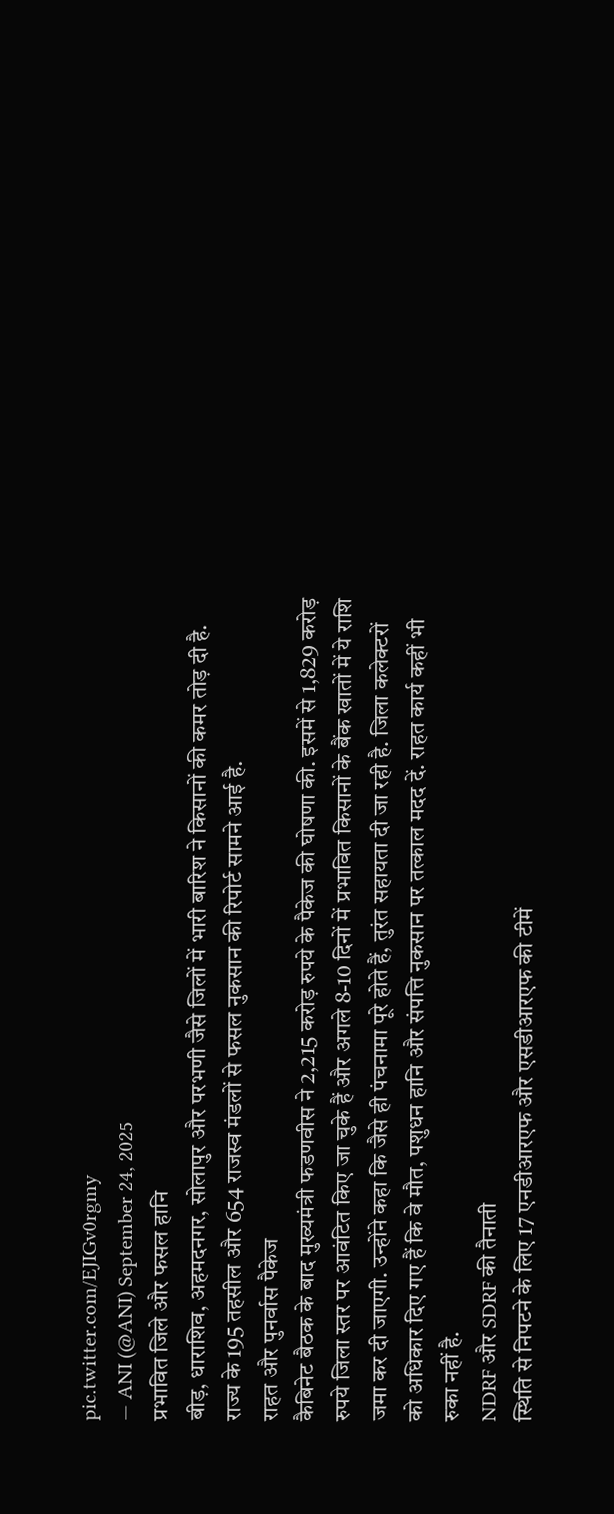pic.twitter.com/EJIGv0rgmy
— ANI (@ANI) September 24, 2025
प्रभावित जिले और फसल हानि
बीड़, धाराशिव, अहमदनगर, सोलापुर और परभणी जैसे जिलों में भारी बारिश ने किसानों की कमर तोड़ दी है. राज्य के 195 तहसील और 654 राजस्व मंडलों से फसल नुकसान की रिपोर्ट सामने आई है.
राहत और पुनर्वास पैकेज
कैबिनेट बैठक के बाद मुख्यमंत्री फडणवीस ने 2,215 करोड़ रुपये के पैकेज की घोषणा की. इसमें से 1,829 करोड़ रुपये जिला स्तर पर आवंटित किए जा चुके हैं और अगले 8-10 दिनों में प्रभावित किसानों के बैंक खातों में ये राशि जमा कर दी जाएगी. उन्होंने कहा कि जैसे ही पंचनामा पूरे होते हैं, तुरंत सहायता दी जा रही है. जिला कलेक्टरों को अधिकार दिए गए हैं कि वे मौत, पशुधन हानि और संपत्ति नुकसान पर तत्काल मदद दें. राहत कार्य कहीं भी रुका नहीं है.
NDRF और SDRF की तैनाती
स्थिति से निपटने के लिए 17 एनडीआरएफ और एसडीआरएफ की टीमें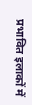प्रभावित इलाकों में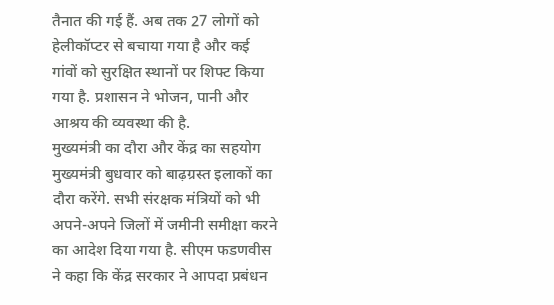तैनात की गई हैं. अब तक 27 लोगों को हेलीकॉप्टर से बचाया गया है और कई गांवों को सुरक्षित स्थानों पर शिफ्ट किया गया है. प्रशासन ने भोजन, पानी और आश्रय की व्यवस्था की है.
मुख्यमंत्री का दौरा और केंद्र का सहयोग
मुख्यमंत्री बुधवार को बाढ़ग्रस्त इलाकों का दौरा करेंगे. सभी संरक्षक मंत्रियों को भी अपने-अपने जिलों में जमीनी समीक्षा करने का आदेश दिया गया है. सीएम फडणवीस ने कहा कि केंद्र सरकार ने आपदा प्रबंधन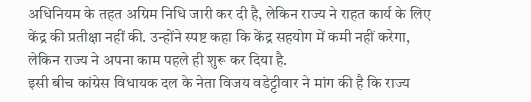अधिनियम के तहत अग्रिम निधि जारी कर दी है, लेकिन राज्य ने राहत कार्य के लिए केंद्र की प्रतीक्षा नहीं की. उन्होंने स्पष्ट कहा कि केंद्र सहयोग में कमी नहीं करेगा, लेकिन राज्य ने अपना काम पहले ही शुरू कर दिया है.
इसी बीच कांग्रेस विधायक दल के नेता विजय वडेट्टीवार ने मांग की है कि राज्य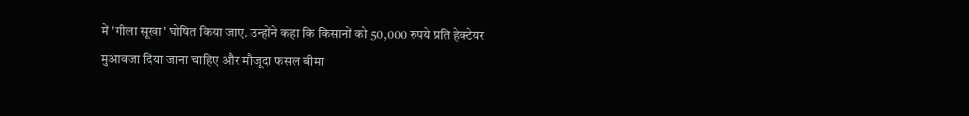में 'गीला सूखा' घोषित किया जाए. उन्होंने कहा कि किसानों को 50,000 रुपये प्रति हेक्टेयर मुआवजा दिया जाना चाहिए और मौजूदा फसल बीमा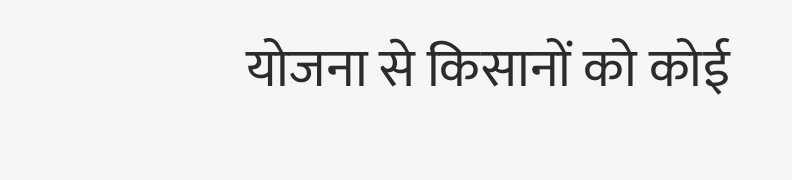योजना से किसानों को कोई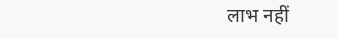लाभ नहीं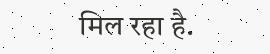मिल रहा है.